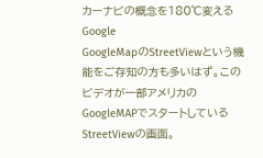カーナビの概念を180℃変えるGoogle
GoogleMapのStreetViewという機能をご存知の方も多いはず。このビデオが一部アメリカのGoogleMAPでスタートしているStreetViewの画面。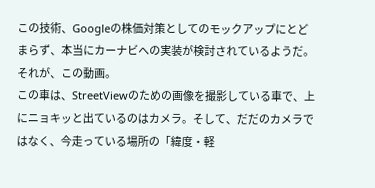この技術、Googleの株価対策としてのモックアップにとどまらず、本当にカーナビへの実装が検討されているようだ。
それが、この動画。
この車は、StreetViewのための画像を撮影している車で、上にニョキッと出ているのはカメラ。そして、だだのカメラではなく、今走っている場所の「緯度・軽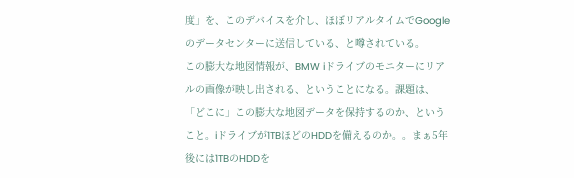度」を、このデバイスを介し、ほぼリアルタイムでGoogleのデータセンターに送信している、と噂されている。
この膨大な地図情報が、BMW iドライブのモニターにリアルの画像が映し出される、ということになる。課題は、「どこに」この膨大な地図データを保持するのか、ということ。iドライブが1TBほどのHDDを備えるのか。。まぁ5年後には1TBのHDDを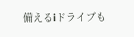備えるiドライブも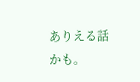ありえる話かも。